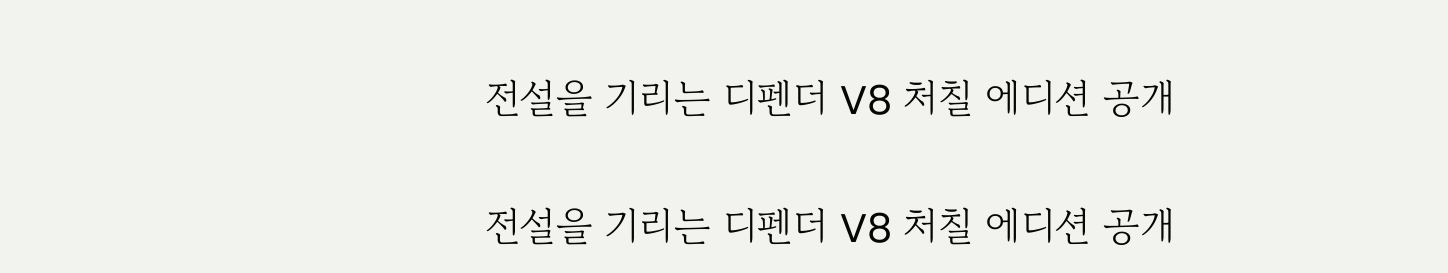전설을 기리는 디펜더 V8 처칠 에디션 공개

전설을 기리는 디펜더 V8 처칠 에디션 공개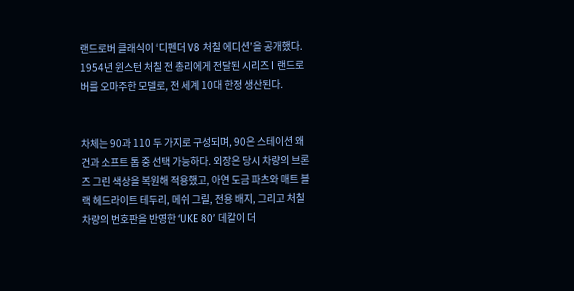랜드로버 클래식이 ‘디펜더 V8 처칠 에디션’을 공개했다. 1954년 윈스턴 처칠 전 총리에게 전달된 시리즈 I 랜드로버를 오마주한 모델로, 전 세계 10대 한정 생산된다.


차체는 90과 110 두 가지로 구성되며, 90은 스테이션 왜건과 소프트 톱 중 선택 가능하다. 외장은 당시 차량의 브론즈 그린 색상을 복원해 적용했고, 아연 도금 파츠와 매트 블랙 헤드라이트 테두리, 메쉬 그릴, 전용 배지, 그리고 처칠 차량의 번호판을 반영한 ‘UKE 80’ 데칼이 더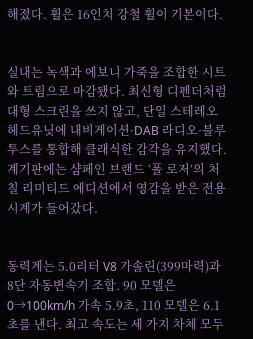해졌다. 휠은 16인치 강철 휠이 기본이다.


실내는 녹색과 에보니 가죽을 조합한 시트와 트림으로 마감됐다. 최신형 디펜더처럼 대형 스크린을 쓰지 않고, 단일 스테레오 헤드유닛에 내비게이션·DAB 라디오·블루투스를 통합해 클래식한 감각을 유지했다. 계기판에는 샴페인 브랜드 ‘폴 로저’의 처칠 리미티드 에디션에서 영감을 받은 전용 시계가 들어갔다.


동력계는 5.0리터 V8 가솔린(399마력)과 8단 자동변속기 조합. 90 모델은 0→100km/h 가속 5.9초, 110 모델은 6.1초를 낸다. 최고 속도는 세 가지 차체 모두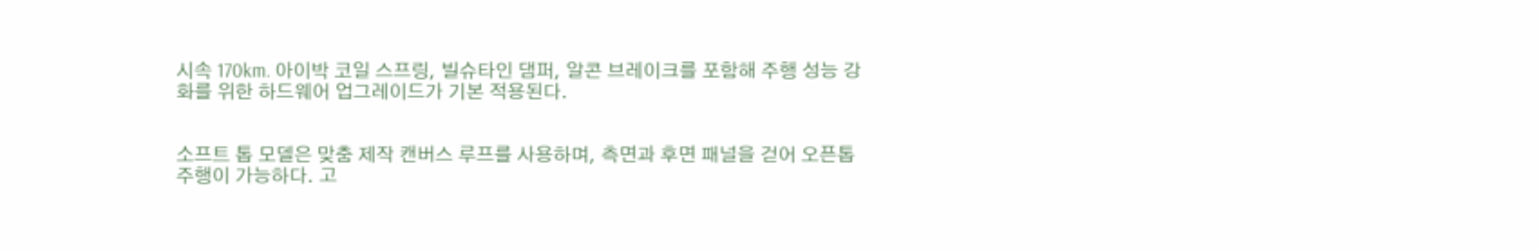시속 170km. 아이박 코일 스프링, 빌슈타인 댐퍼, 알콘 브레이크를 포함해 주행 성능 강화를 위한 하드웨어 업그레이드가 기본 적용된다.


소프트 톱 모델은 맞춤 제작 캔버스 루프를 사용하며, 측면과 후면 패널을 걷어 오픈톱 주행이 가능하다. 고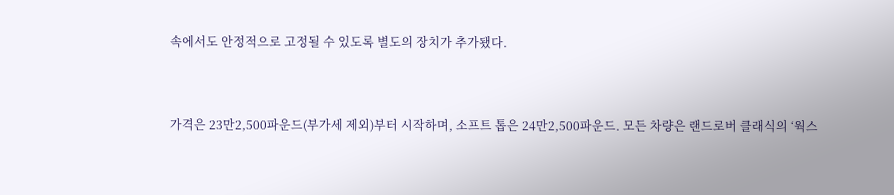속에서도 안정적으로 고정될 수 있도록 별도의 장치가 추가됐다.


가격은 23만2,500파운드(부가세 제외)부터 시작하며, 소프트 톱은 24만2,500파운드. 모든 차량은 랜드로버 클래식의 ‘웍스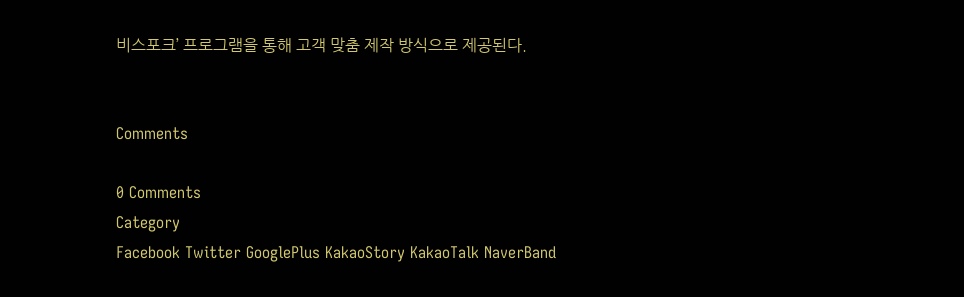비스포크’ 프로그램을 통해 고객 맞춤 제작 방식으로 제공된다.


Comments

0 Comments
Category
Facebook Twitter GooglePlus KakaoStory KakaoTalk NaverBand